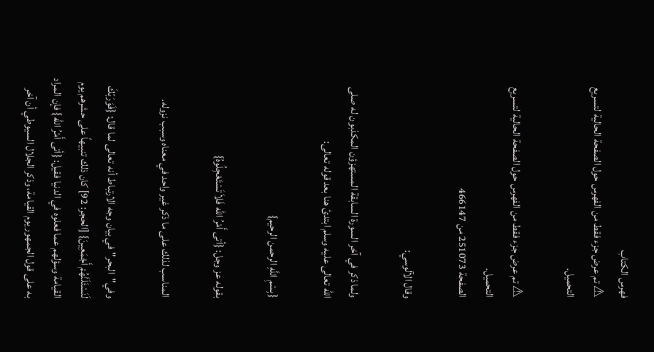فهرس الكتاب
⚠ تم عرض جزء فقط من الفهرس حول الصفحة الحالية لتسريع التحميل.

⚠ تم عرض جزء فقط من الفهرس حول الصفحة الحالية لتسريع التحميل.
الصفحة 251073 من 466147

وقال الآلوسي:

ولما ذكر في آخر السورة السابقة المستهزؤن المكذبون له صلى الله تعالى عليه وسلم ابتدئ هنا بعد قوله تعالى:

{بِسْمِ اللَّهِ الرحمن الرحيم}

بقوله عز وجل: {أتى أَمْرُ الله فَلاَ تَسْتَعْجِلُوهُ}

المناسب لذلك على ما ذكر غير واحد في معناه وسبب نزوله.

وفي"البحر"في بيان وجه الارتباط أنه تعالى لما قال: {فَوَرَبّكَ لَنَسْئَلَنَّهُمْ أَجْمَعِينَ} [الحجر: 92] كان ذلك تنبيهاً على حشرهم يوم القيامة وسؤلهم عما فعلوه في الدنيا فقيل: {أتى أَمْرُ الله} فإن المراد به على قول الجمهور يوم القيامة، وذكر الجلال السيوطي أن آخر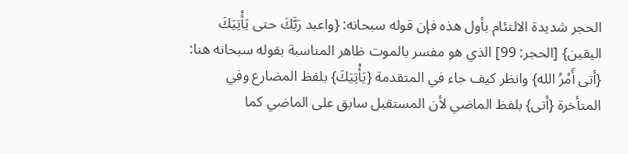الحجر شديدة الالتئام بأول هذه فإن قوله سبحانه: {واعبد رَبَّكَ حتى يَأْتِيَكَ اليقين} [الحجر: 99] الذي هو مفسر بالموت ظاهر المناسبة بقوله سبحانه هنا: {أتى أَمْرُ الله} وانظر كيف جاء في المتقدمة {يَأْتِيَكَ} بلفظ المضارع وفي المتأخرة {أتى} بلفظ الماضي لأن المستقبل سابق على الماضي كما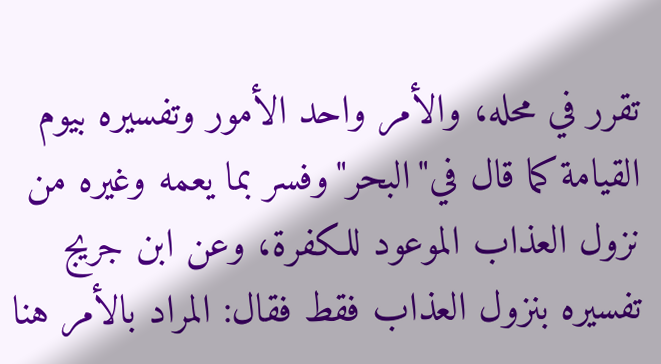تقرر في محله، والأمر واحد الأمور وتفسيره بيوم القيامة كما قال في"البحر"وفسر بما يعمه وغيره من نزول العذاب الموعود للكفرة، وعن ابن جريج تفسيره بنزول العذاب فقط فقال: المراد بالأمر هنا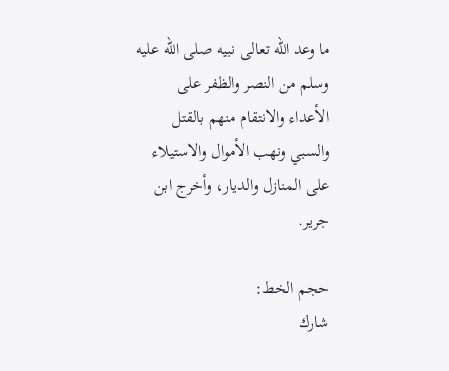ما وعد الله تعالى نبيه صلى الله عليه وسلم من النصر والظفر على الأعداء والانتقام منهم بالقتل والسبي ونهب الأموال والاستيلاء على المنازل والديار، وأخرج ابن جرير.

حجم الخط:
شارك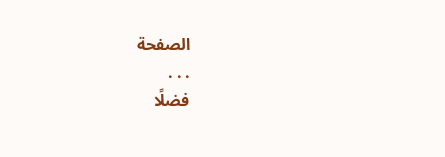الصفحة
. . .
فضلًا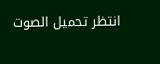انتظر تحميل الصوت